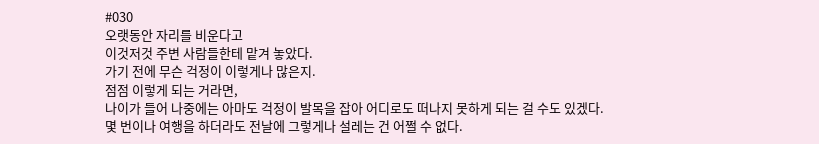#030
오랫동안 자리를 비운다고
이것저것 주변 사람들한테 맡겨 놓았다.
가기 전에 무슨 걱정이 이렇게나 많은지.
점점 이렇게 되는 거라면,
나이가 들어 나중에는 아마도 걱정이 발목을 잡아 어디로도 떠나지 못하게 되는 걸 수도 있겠다.
몇 번이나 여행을 하더라도 전날에 그렇게나 설레는 건 어쩔 수 없다.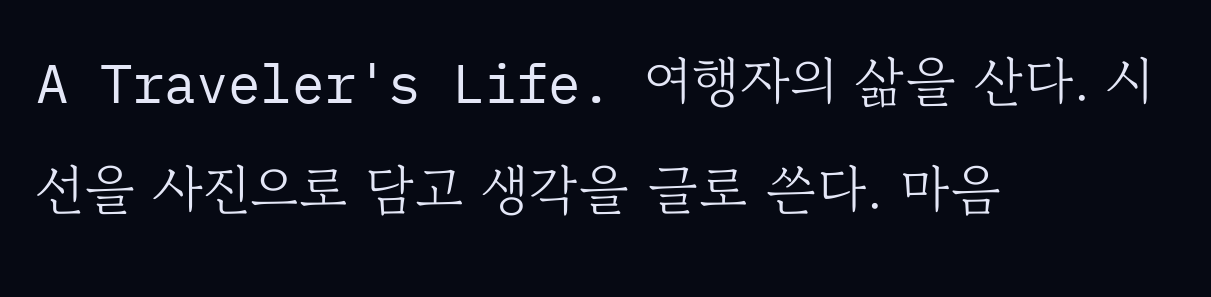A Traveler's Life. 여행자의 삶을 산다. 시선을 사진으로 담고 생각을 글로 쓴다. 마음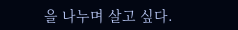을 나누며 살고 싶다.